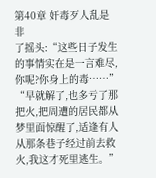第40章 奸毒歹人乱是非
了摇头:“这些日子发生的事情实在是一言难尽,你呢?你身上的毒……”
“早就解了,也多亏了那把火,把周遭的居民都从梦里面惊醒了,适逢有人从那条巷子经过前去救火,我这才死里逃生。”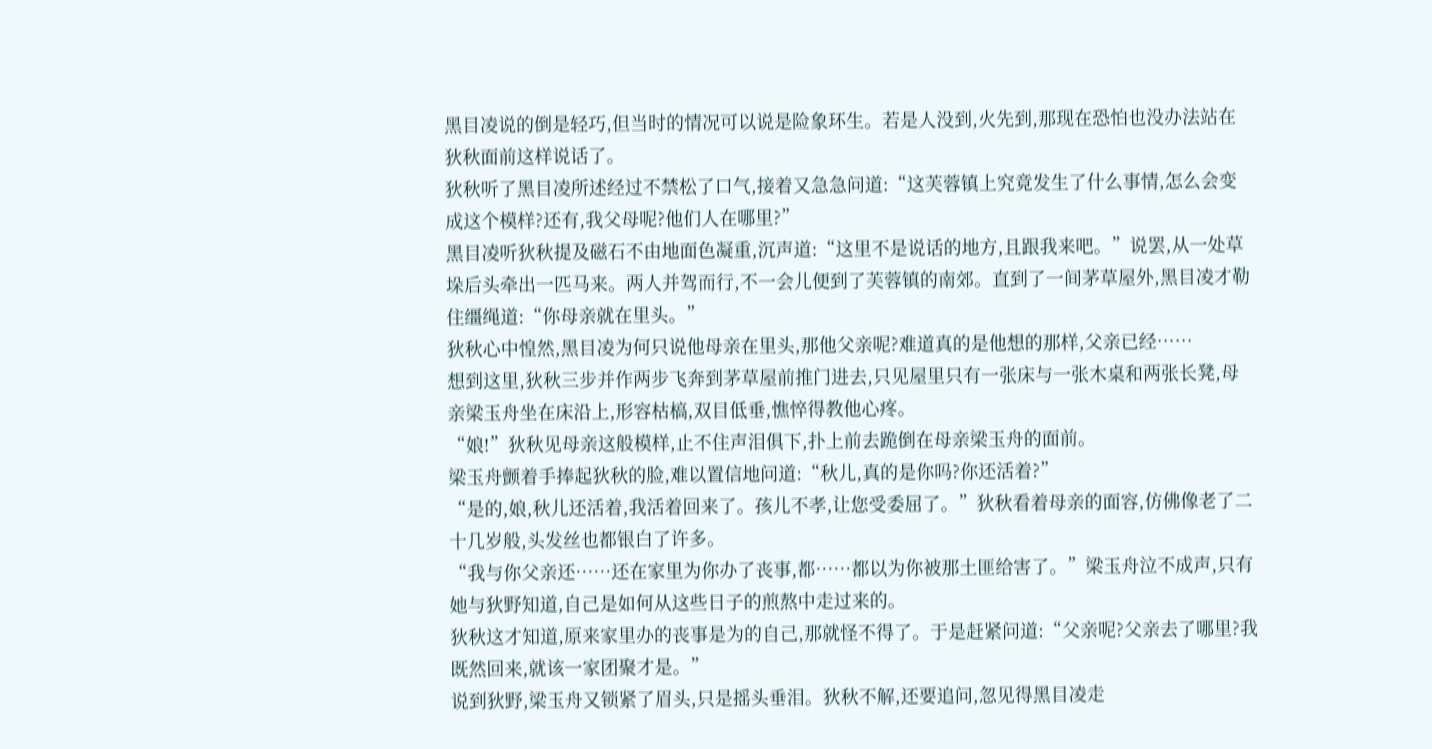黑目凌说的倒是轻巧,但当时的情况可以说是险象环生。若是人没到,火先到,那现在恐怕也没办法站在狄秋面前这样说话了。
狄秋听了黑目凌所述经过不禁松了口气,接着又急急问道:“这芙蓉镇上究竟发生了什么事情,怎么会变成这个模样?还有,我父母呢?他们人在哪里?”
黑目凌听狄秋提及磁石不由地面色凝重,沉声道:“这里不是说话的地方,且跟我来吧。”说罢,从一处草垛后头牵出一匹马来。两人并驾而行,不一会儿便到了芙蓉镇的南郊。直到了一间茅草屋外,黑目凌才勒住缰绳道:“你母亲就在里头。”
狄秋心中惶然,黑目凌为何只说他母亲在里头,那他父亲呢?难道真的是他想的那样,父亲已经……
想到这里,狄秋三步并作两步飞奔到茅草屋前推门进去,只见屋里只有一张床与一张木桌和两张长凳,母亲梁玉舟坐在床沿上,形容枯槁,双目低垂,憔悴得教他心疼。
“娘!”狄秋见母亲这般模样,止不住声泪俱下,扑上前去跪倒在母亲梁玉舟的面前。
梁玉舟颤着手捧起狄秋的脸,难以置信地问道:“秋儿,真的是你吗?你还活着?”
“是的,娘,秋儿还活着,我活着回来了。孩儿不孝,让您受委屈了。”狄秋看着母亲的面容,仿佛像老了二十几岁般,头发丝也都银白了许多。
“我与你父亲还……还在家里为你办了丧事,都……都以为你被那土匪给害了。”梁玉舟泣不成声,只有她与狄野知道,自己是如何从这些日子的煎熬中走过来的。
狄秋这才知道,原来家里办的丧事是为的自己,那就怪不得了。于是赶紧问道:“父亲呢?父亲去了哪里?我既然回来,就该一家团聚才是。”
说到狄野,梁玉舟又锁紧了眉头,只是摇头垂泪。狄秋不解,还要追问,忽见得黑目凌走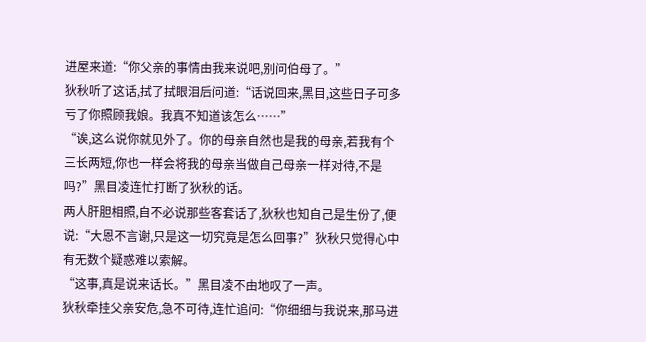进屋来道:“你父亲的事情由我来说吧,别问伯母了。”
狄秋听了这话,拭了拭眼泪后问道:“话说回来,黑目,这些日子可多亏了你照顾我娘。我真不知道该怎么……”
“诶,这么说你就见外了。你的母亲自然也是我的母亲,若我有个三长两短,你也一样会将我的母亲当做自己母亲一样对待,不是吗?”黑目凌连忙打断了狄秋的话。
两人肝胆相照,自不必说那些客套话了,狄秋也知自己是生份了,便说:“大恩不言谢,只是这一切究竟是怎么回事?”狄秋只觉得心中有无数个疑惑难以索解。
“这事,真是说来话长。”黑目凌不由地叹了一声。
狄秋牵挂父亲安危,急不可待,连忙追问:“你细细与我说来,那马进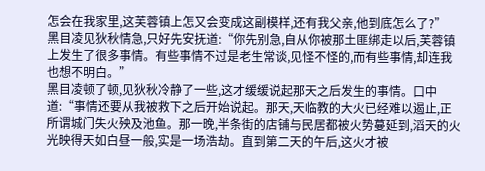怎会在我家里,这芙蓉镇上怎又会变成这副模样,还有我父亲,他到底怎么了?”
黑目凌见狄秋情急,只好先安抚道:“你先别急,自从你被那土匪绑走以后,芙蓉镇上发生了很多事情。有些事情不过是老生常谈,见怪不怪的,而有些事情,却连我也想不明白。”
黑目凌顿了顿,见狄秋冷静了一些,这才缓缓说起那天之后发生的事情。口中道:“事情还要从我被救下之后开始说起。那天,天临教的大火已经难以遏止,正所谓城门失火殃及池鱼。那一晚,半条街的店铺与民居都被火势蔓延到,滔天的火光映得天如白昼一般,实是一场浩劫。直到第二天的午后,这火才被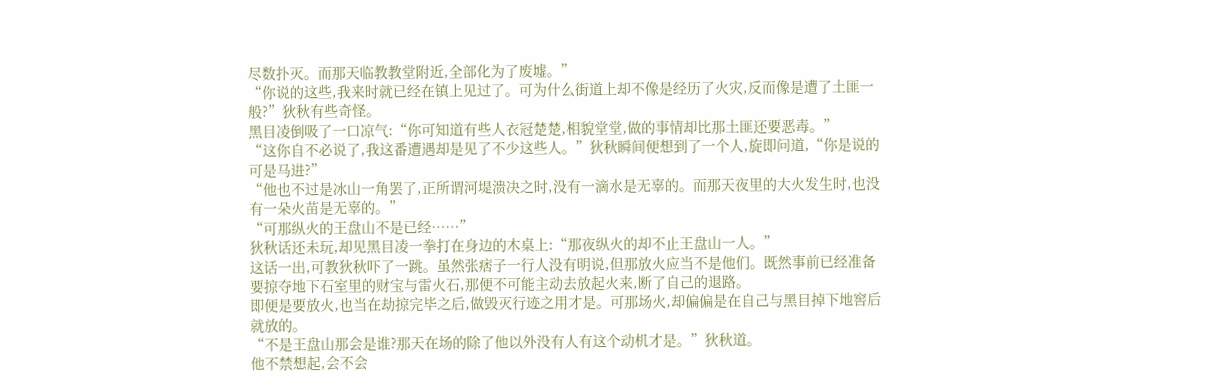尽数扑灭。而那天临教教堂附近,全部化为了废墟。”
“你说的这些,我来时就已经在镇上见过了。可为什么街道上却不像是经历了火灾,反而像是遭了土匪一般?”狄秋有些奇怪。
黑目凌倒吸了一口凉气:“你可知道有些人衣冠楚楚,相貌堂堂,做的事情却比那土匪还要恶毒。”
“这你自不必说了,我这番遭遇却是见了不少这些人。”狄秋瞬间便想到了一个人,旋即问道,“你是说的可是马进?”
“他也不过是冰山一角罢了,正所谓河堤溃决之时,没有一滴水是无辜的。而那天夜里的大火发生时,也没有一朵火苗是无辜的。”
“可那纵火的王盘山不是已经……”
狄秋话还未玩,却见黑目凌一拳打在身边的木桌上:“那夜纵火的却不止王盘山一人。”
这话一出,可教狄秋吓了一跳。虽然张痞子一行人没有明说,但那放火应当不是他们。既然事前已经准备要掠夺地下石室里的财宝与雷火石,那便不可能主动去放起火来,断了自己的退路。
即便是要放火,也当在劫掠完毕之后,做毁灭行迹之用才是。可那场火,却偏偏是在自己与黑目掉下地窖后就放的。
“不是王盘山那会是谁?那天在场的除了他以外没有人有这个动机才是。”狄秋道。
他不禁想起,会不会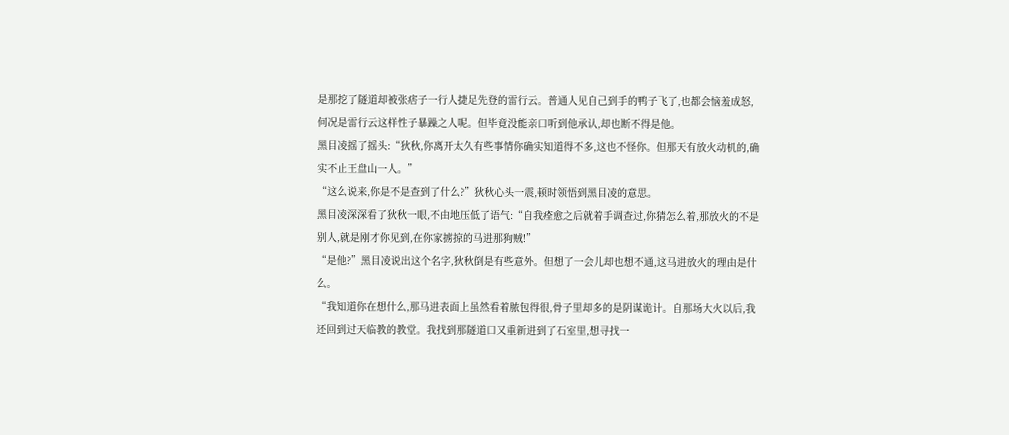是那挖了隧道却被张痞子一行人捷足先登的雷行云。普通人见自己到手的鸭子飞了,也都会恼羞成怒,何况是雷行云这样性子暴躁之人呢。但毕竟没能亲口听到他承认,却也断不得是他。
黑目凌摇了摇头:“狄秋,你离开太久有些事情你确实知道得不多,这也不怪你。但那天有放火动机的,确实不止王盘山一人。”
“这么说来,你是不是查到了什么?”狄秋心头一震,顿时领悟到黑目凌的意思。
黑目凌深深看了狄秋一眼,不由地压低了语气:“自我痊愈之后就着手调查过,你猜怎么着,那放火的不是别人,就是刚才你见到,在你家掳掠的马进那狗贼!”
“是他?”黑目凌说出这个名字,狄秋倒是有些意外。但想了一会儿却也想不通,这马进放火的理由是什么。
“我知道你在想什么,那马进表面上虽然看着脓包得很,骨子里却多的是阴谋诡计。自那场大火以后,我还回到过天临教的教堂。我找到那隧道口又重新进到了石室里,想寻找一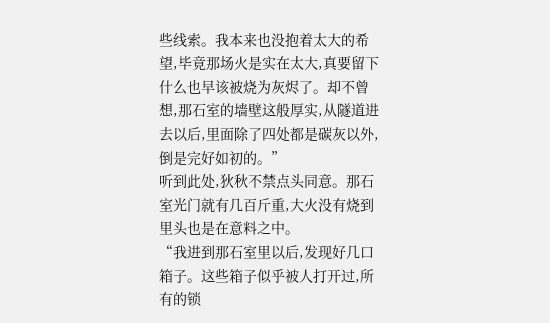些线索。我本来也没抱着太大的希望,毕竟那场火是实在太大,真要留下什么也早该被烧为灰烬了。却不曾想,那石室的墙壁这般厚实,从隧道进去以后,里面除了四处都是碳灰以外,倒是完好如初的。”
听到此处,狄秋不禁点头同意。那石室光门就有几百斤重,大火没有烧到里头也是在意料之中。
“我进到那石室里以后,发现好几口箱子。这些箱子似乎被人打开过,所有的锁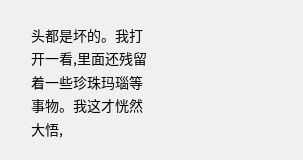头都是坏的。我打开一看,里面还残留着一些珍珠玛瑙等事物。我这才恍然大悟,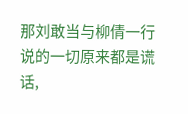那刘敢当与柳倩一行说的一切原来都是谎话,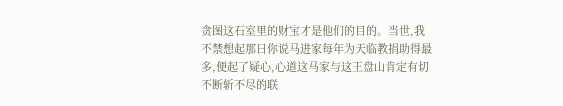贪图这石室里的财宝才是他们的目的。当世,我不禁想起那日你说马进家每年为天临教捐助得最多,便起了疑心,心道这马家与这王盘山肯定有切不断斩不尽的联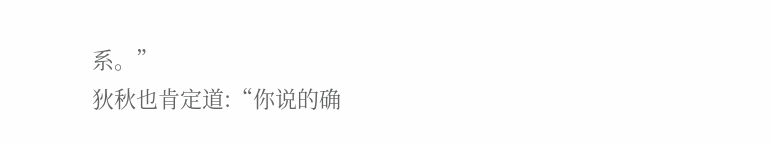系。”
狄秋也肯定道:“你说的确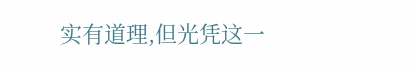实有道理,但光凭这一